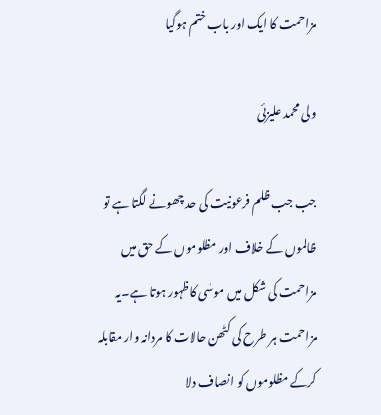مزاحمت کا ایک اور باب ختم ہوگیا

ولی محمد علیزئی

جب جب ظلم فرعونیت کی حد چھونے لگتا ہے تو ظالموں کے خلاف اور مظلوموں کے حق میں مزاحمت کی شکل میں موسٰی کاظہور ہوتا ہے۔یہ مزاحمت ہر طرح کی کٹھن حالات کا مردانہ وار مقابلہ کرکے مظلوموں کو انصاف دلا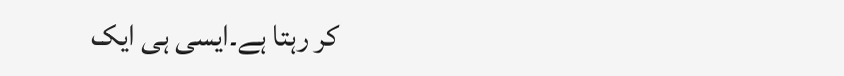کر رہتا ہے۔ایسی ہی ایک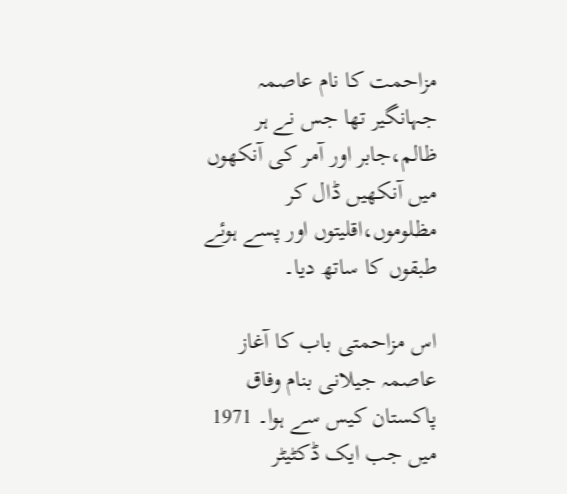مزاحمت کا نام عاصمہ جہانگیر تھا جس نے ہر ظالم،جابر اور آمر کی آنکھوں میں آنکھیں ڈال کر مظلوموں،اقلیتوں اور پسے ہوئے طبقوں کا ساتھ دیا۔

اس مزاحمتی باب کا آغاز عاصمہ جیلانی بنام وفاق پاکستان کیس سے ہوا۔ 1971 میں جب ایک ڈکٹیٹر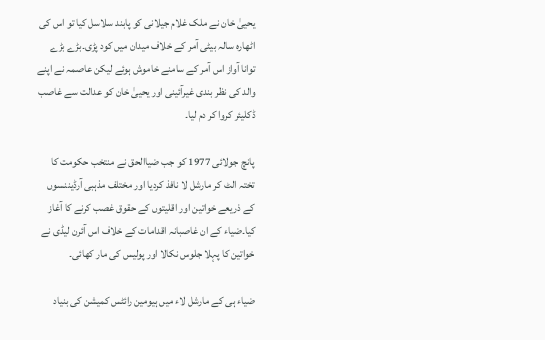یحییٰ خان نے ملک غلام جیلانی کو پابند سلاسل کیا تو اس کی اٹھارہ سالہ بیٹی آمر کے خلاف میدان میں کود پڑی۔بڑے بڑے توانا آواز اس آمر کے سامنے خاموش ہوئے لیکن عاصمہ نے اپنے والد کی نظر بندی غیرآئینی اور یحییٰ خان کو عدالت سے غاصب ڈکلیئر کروا کر دم لیا۔

پانچ جولائی 1977 کو جب ضیاالحق نے منتخب حکومت کا تختہ الٹ کر مارشل لا نافذ کردیا اور مختلف مذہبی آرڈیننسوں کے ذریعے خواتین اور اقلیتوں کے حقوق غصب کرنے کا آغاز کیا۔ضیاء کے ان غاصبانہ اقدامات کے خلاف اس آئرن لیڈی نے خواتین کا پہلا جلوس نکالا اور پولیس کی مار کھائی۔

ضیاء ہی کے مارشل لاء میں ہیومین رائٹس کمیشن کی بنیاد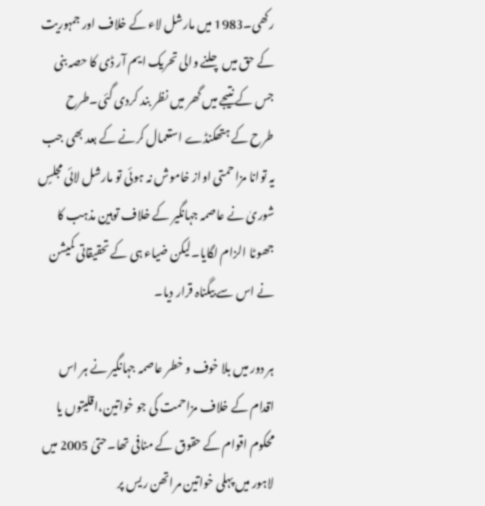رکھی۔1983 میں مارشل لاء کے خلاف اور جمہوریت کے حق میں چلنے والی تحریک ایم آر ڈی کا حصہ بنی جس کے نتیجے میں گھر میں نظر بند کردی گئی۔طرح طرح کے ہتھکنڈے استعمال کرنے کے بعد بھی جب یہ توانا مزاحمتی اواز خاموش نہ ہوئی تو مارشل لائی مجلسٍ شوریٰ نے عاصمہ جہانگیر کے خلاف توہین مذہب کا جھوٹا الزام لگایا۔لیکن ضیاء ہی کے تحقیقاتی کمیشن نے اس سے بیگناہ قرار دیا۔

ہر دور میں بلا خوف و خطر عاصمہ جہانگیر نے ہر اس اقدام کے خلاف مزاحمت کی جو خواتین،اقلیتوں یا محکوم اقوام کے حقوق کے منافی تھا۔حتیٰ 2005 میں لاہور میں پہلی خواتین مراتھن ریس پر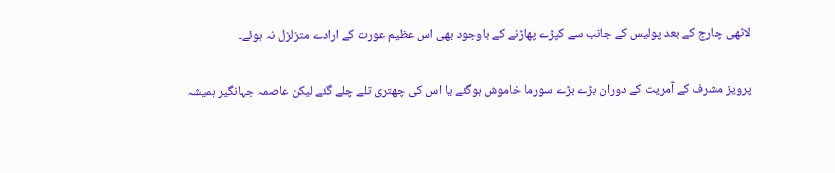لاٹھی چارج کے بعد پولیس کے جانب سے کپڑے پھاڑنے کے باوجود بھی اس عظیم عورت کے ارادے متزلزل نہ ہوئے۔

پرویز مشرف کے آمریت کے دوران بڑے بڑے سورما خاموش ہوگئے یا اس کی چھتری تلے چلے گئے لیکن عاصمہ جہانگیر ہمیشہ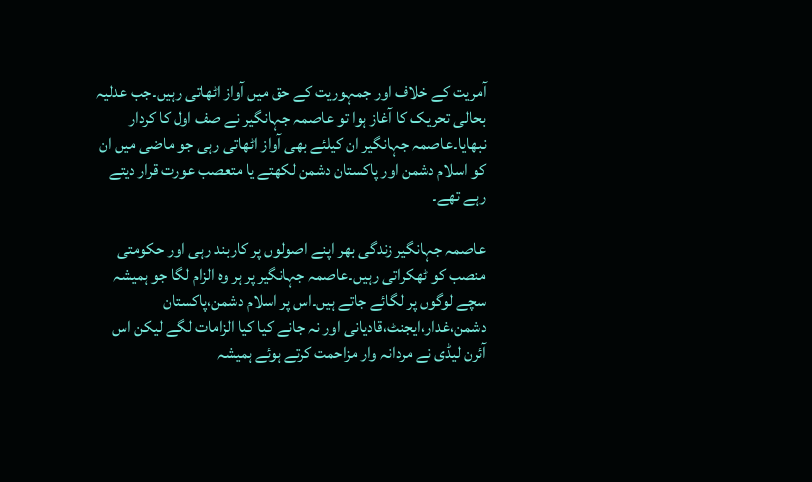آمریت کے خلاف اور جمہوریت کے حق میں آواز اٹھاتی رہیں۔جب عدلیہ بحالی تحریک کا آغاز ہوا تو عاصمہ جہانگیر نے صف اول کا کردار نبھایا۔عاصمہ جہانگیر ان کیلئے بھی آواز اٹھاتی رہی جو ماضی میں ان کو اسلام دشمن اور پاکستان دشمن لکھتے یا متعصب عورت قرار دیتے رہے تھے۔

عاصمہ جہانگیر زندگی بھر اپنے اصولوں پر کاربند رہی اور حکومتی منصب کو ٹھکراتی رہیں۔عاصمہ جہانگیر پر ہر وہ الزام لگا جو ہمیشہ سچے لوگوں پر لگائے جاتے ہیں۔اس پر اسلام دشمن،پاکستان دشمن،غدار،ایجنٹ،قادیانی اور نہ جانے کیا کیا الزامات لگے لیکن اس آئرن لیڈی نے مردانہ وار مزاحمت کرتے ہوئے ہمیشہ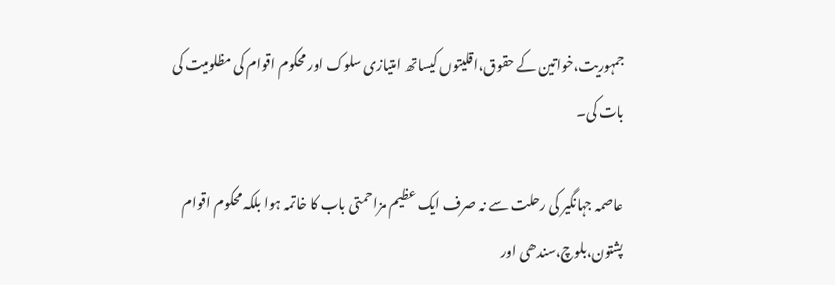جمہوریت،خواتین کے حقوق،اقلیتوں کیساتھ امتیازی سلوک اور محکوم اقوام کی مظلومیت کی بات کی۔

عاصمہ جہانگیر کی رحلت سے نہ صرف ایک عظیم مزاحمتی باب کا خاتمہ ہوا بلکہ محکوم اقوام پشتون،بلوچ،سندھی اور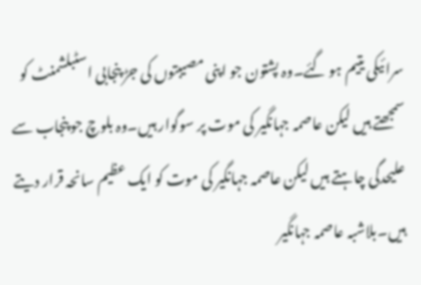سرائیکی یتیم ہو گئے۔وہ پشتون جو اپنی مصیبتوں کی جڑ پنجابی اسٹبلشمنٹ کو سمجھتے ہیں لیکن عاصمہ جہانگیر کی موت پر سوگوار ہیں۔وہ بلوچ جو پنجاب سے علیحدگی چاہتے ہیں لیکن عاصمہ جہانگیر کی موت کو ایک عظیم سانحہ قرار دیتے ہیں۔بلاشبہ عاصمہ جہانگیر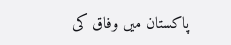پاکستان میں وفاق کی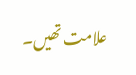علامت تھیں۔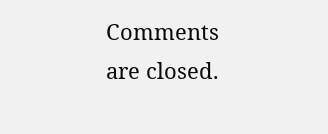Comments are closed.